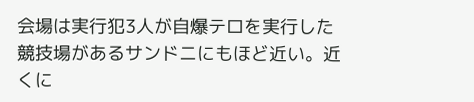会場は実行犯3人が自爆テロを実行した競技場があるサンドニにもほど近い。近くに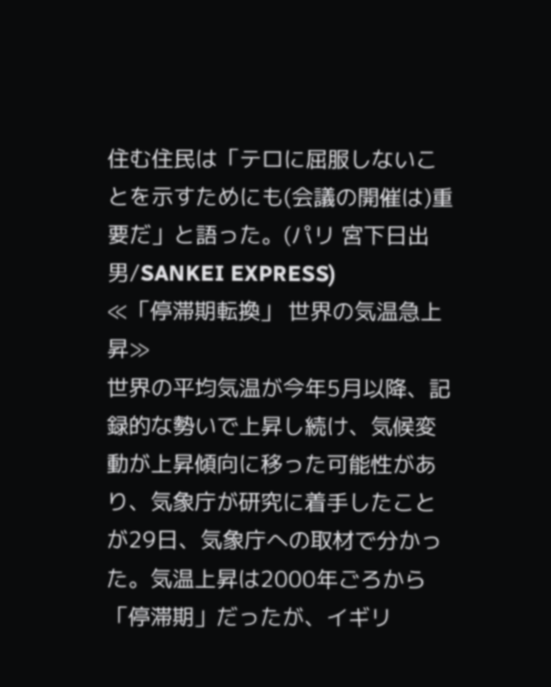住む住民は「テロに屈服しないことを示すためにも(会議の開催は)重要だ」と語った。(パリ 宮下日出男/SANKEI EXPRESS)
≪「停滞期転換」 世界の気温急上昇≫
世界の平均気温が今年5月以降、記録的な勢いで上昇し続け、気候変動が上昇傾向に移った可能性があり、気象庁が研究に着手したことが29日、気象庁への取材で分かった。気温上昇は2000年ごろから「停滞期」だったが、イギリ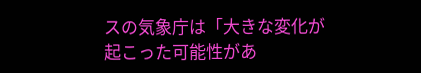スの気象庁は「大きな変化が起こった可能性があ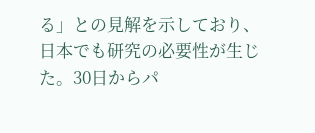る」との見解を示しており、日本でも研究の必要性が生じた。30日からパ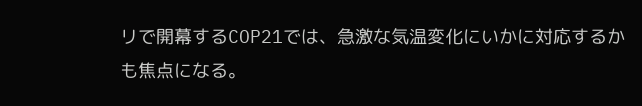リで開幕するCOP21では、急激な気温変化にいかに対応するかも焦点になる。